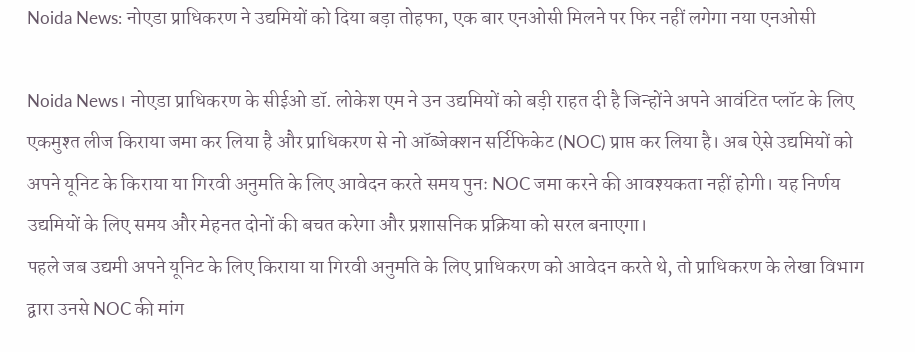Noida News: नोएडा प्राधिकरण ने उद्यमियों को दिया बड़ा तोहफा, एक बार एनओसी मिलने पर फिर नहीं लगेगा नया एनओसी

Noida News। नोएडा प्राधिकरण के सीईओ डॉ. लोकेश एम ने उन उद्यमियों को बड़ी राहत दी है जिन्होंने अपने आवंटित प्लॉट के लिए एकमुश्त लीज किराया जमा कर लिया है और प्राधिकरण से नो ऑब्जेक्शन सर्टिफिकेट (NOC) प्राप्त कर लिया है। अब ऐसे उद्यमियों को अपने यूनिट के किराया या गिरवी अनुमति के लिए आवेदन करते समय पुनः NOC जमा करने की आवश्यकता नहीं होगी। यह निर्णय उद्यमियों के लिए समय और मेहनत दोनों की बचत करेगा और प्रशासनिक प्रक्रिया को सरल बनाएगा।
पहले जब उद्यमी अपने यूनिट के लिए किराया या गिरवी अनुमति के लिए प्राधिकरण को आवेदन करते थे, तो प्राधिकरण के लेखा विभाग द्वारा उनसे NOC की मांग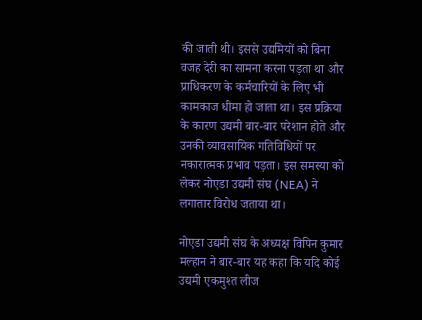की जाती थी। इससे उद्यमियों को बिना वजह देरी का सामना करना पड़ता था और प्राधिकरण के कर्मचारियों के लिए भी कामकाज धीमा हो जाता था। इस प्रक्रिया के कारण उद्यमी बार-बार परेशान होते और उनकी व्यावसायिक गतिविधियों पर नकारात्मक प्रभाव पड़ता। इस समस्या को लेकर नोएडा उद्यमी संघ (NEA) ने लगातार विरोध जताया था।

नोएडा उद्यमी संघ के अध्यक्ष विपिन कुमार मल्हान ने बार-बार यह कहा कि यदि कोई उद्यमी एकमुश्त लीज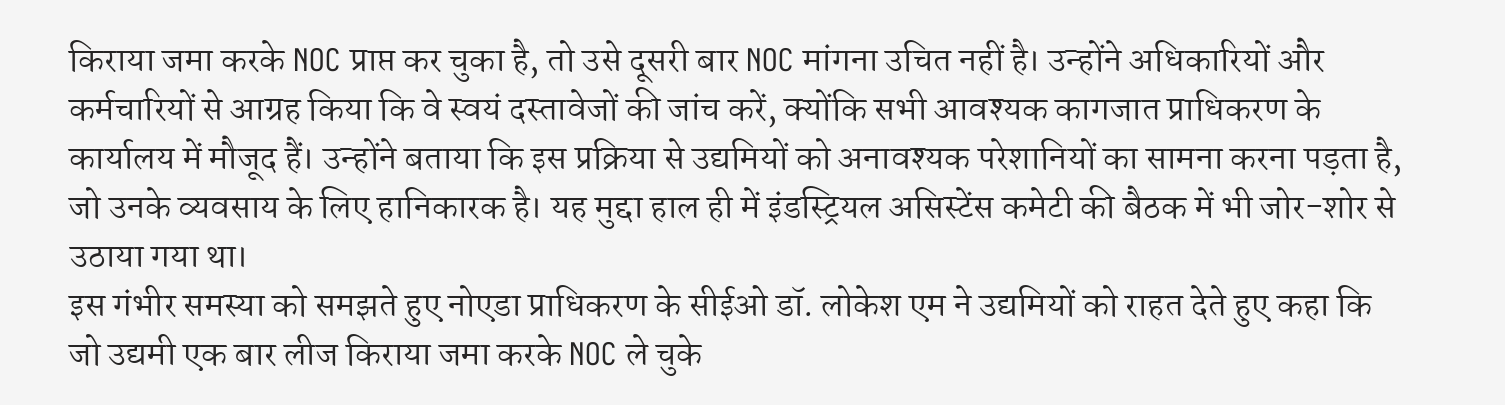किराया जमा करके NOC प्राप्त कर चुका है, तो उसे दूसरी बार NOC मांगना उचित नहीं है। उन्होंने अधिकारियों और कर्मचारियों से आग्रह किया कि वे स्वयं दस्तावेजों की जांच करें, क्योंकि सभी आवश्यक कागजात प्राधिकरण के कार्यालय में मौजूद हैं। उन्होंने बताया कि इस प्रक्रिया से उद्यमियों को अनावश्यक परेशानियों का सामना करना पड़ता है, जो उनके व्यवसाय के लिए हानिकारक है। यह मुद्दा हाल ही में इंडस्ट्रियल असिस्टेंस कमेटी की बैठक में भी जोर-शोर से उठाया गया था।
इस गंभीर समस्या को समझते हुए नोएडा प्राधिकरण के सीईओ डॉ. लोकेश एम ने उद्यमियों को राहत देते हुए कहा कि जो उद्यमी एक बार लीज किराया जमा करके NOC ले चुके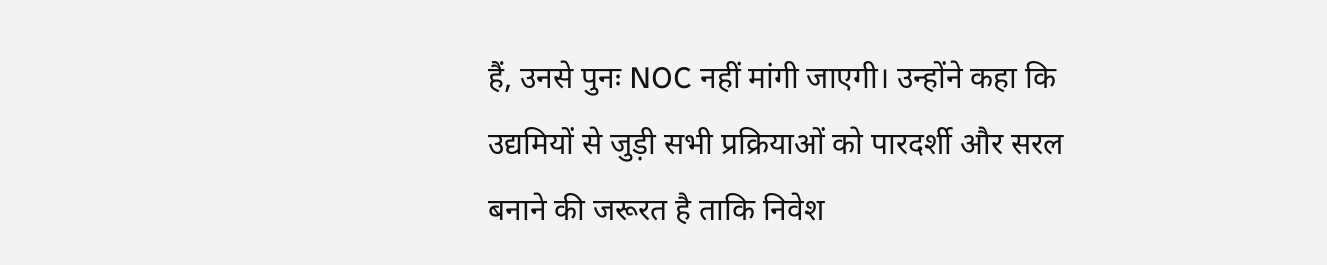हैं, उनसे पुनः NOC नहीं मांगी जाएगी। उन्होंने कहा कि उद्यमियों से जुड़ी सभी प्रक्रियाओं को पारदर्शी और सरल बनाने की जरूरत है ताकि निवेश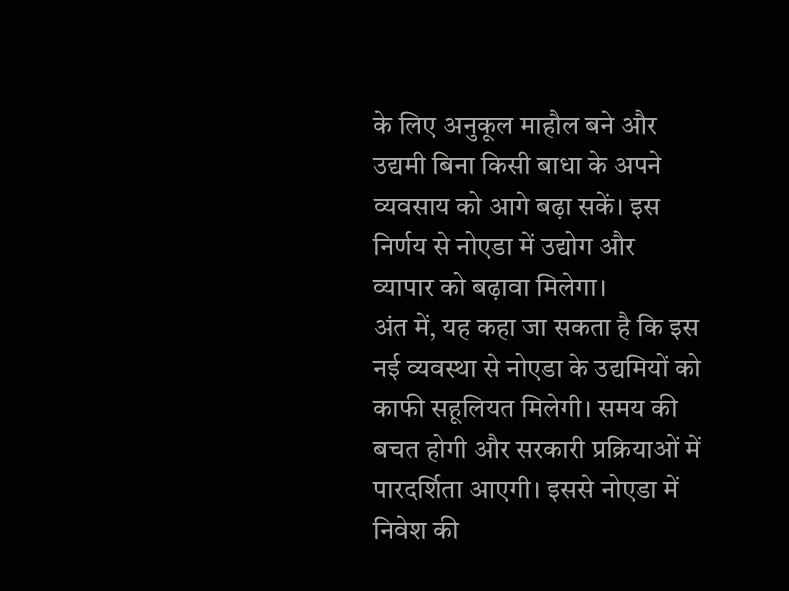के लिए अनुकूल माहौल बने और उद्यमी बिना किसी बाधा के अपने व्यवसाय को आगे बढ़ा सकें। इस निर्णय से नोएडा में उद्योग और व्यापार को बढ़ावा मिलेगा।
अंत में, यह कहा जा सकता है कि इस नई व्यवस्था से नोएडा के उद्यमियों को काफी सहूलियत मिलेगी। समय की बचत होगी और सरकारी प्रक्रियाओं में पारदर्शिता आएगी। इससे नोएडा में निवेश की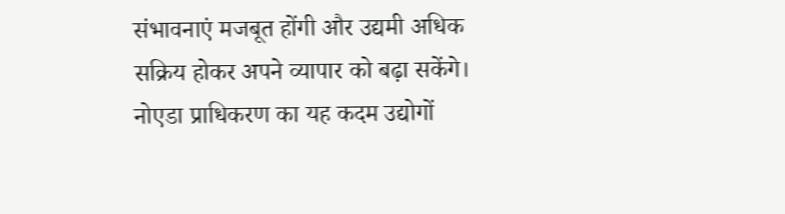संभावनाएं मजबूत होंगी और उद्यमी अधिक सक्रिय होकर अपने व्यापार को बढ़ा सकेंगे। नोएडा प्राधिकरण का यह कदम उद्योगों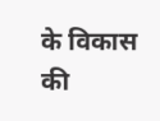के विकास की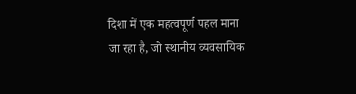दिशा में एक महत्वपूर्ण पहल माना जा रहा है, जो स्थानीय व्यवसायिक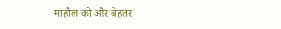माहौल को और बेहतर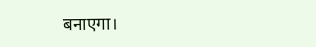बनाएगा।